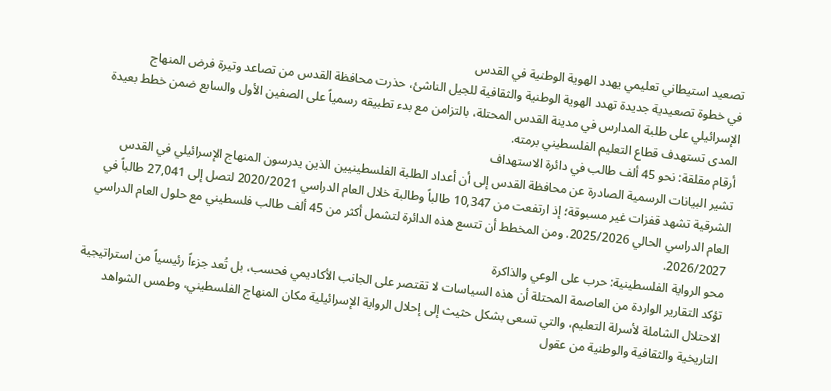تصعيد استيطاني تعليمي يهدد الهوية الوطنية في القدس
في خطوة تصعيدية جديدة تهدد الهوية الوطنية والثقافية للجيل الناشئ، حذرت محافظة القدس من تصاعد وتيرة فرض المنهاج الإسرائيلي على طلبة المدارس في مدينة القدس المحتلة، بالتزامن مع بدء تطبيقه رسمياً على الصفين الأول والسابع ضمن خطط بعيدة المدى تستهدف قطاع التعليم الفلسطيني برمته.
أرقام مقلقة: نحو 45 ألف طالب في دائرة الاستهداف
تشير البيانات الرسمية الصادرة عن محافظة القدس إلى أن أعداد الطلبة الفلسطينيين الذين يدرسون المنهاج الإسرائيلي في القدس الشرقية تشهد قفزات غير مسبوقة؛ إذ ارتفعت من 10,347 طالباً وطالبة خلال العام الدراسي 2020/2021 لتصل إلى 27,041 طالباً في العام الدراسي الحالي 2025/2026. ومن المخطط أن تتسع هذه الدائرة لتشمل أكثر من 45 ألف طالب فلسطيني مع حلول العام الدراسي 2026/2027.
محو الرواية الفلسطينية: حرب على الوعي والذاكرة
تؤكد التقارير الواردة من العاصمة المحتلة أن هذه السياسات لا تقتصر على الجانب الأكاديمي فحسب، بل تُعد جزءاً رئيسياً من استراتيجية الاحتلال الشاملة لأسرلة التعليم، والتي تسعى بشكل حثيث إلى إحلال الرواية الإسرائيلية مكان المنهاج الفلسطيني، وطمس الشواهد التاريخية والثقافية والوطنية من عقول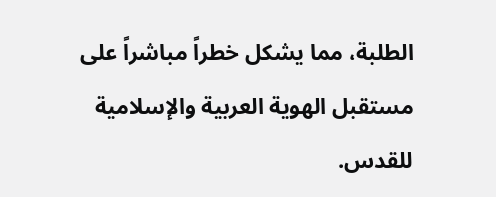الطلبة، مما يشكل خطراً مباشراً على مستقبل الهوية العربية والإسلامية للقدس.